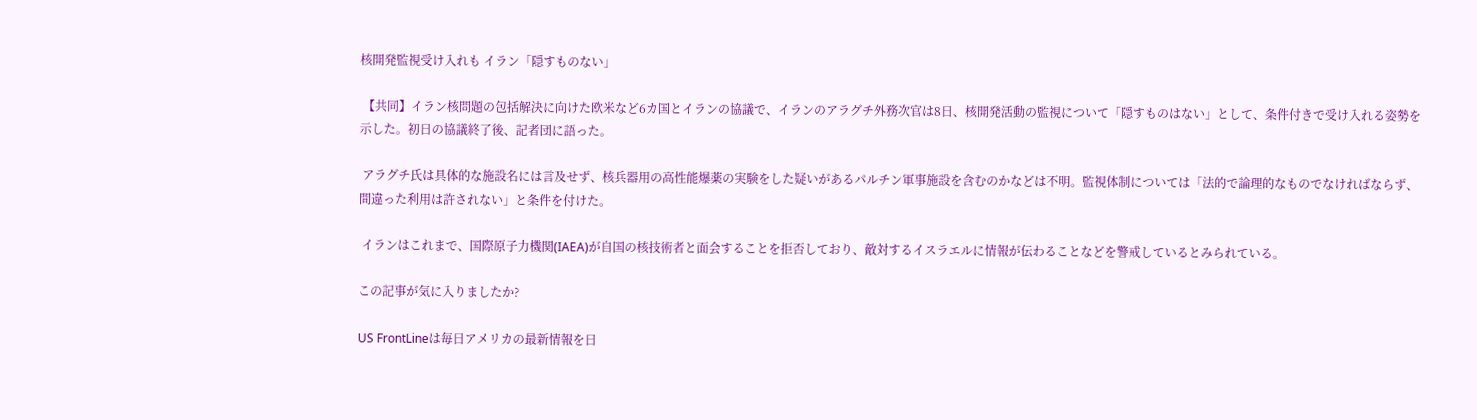核開発監視受け入れも イラン「隠すものない」

 【共同】イラン核問題の包括解決に向けた欧米など6カ国とイランの協議で、イランのアラグチ外務次官は8日、核開発活動の監視について「隠すものはない」として、条件付きで受け入れる姿勢を示した。初日の協議終了後、記者団に語った。

 アラグチ氏は具体的な施設名には言及せず、核兵器用の高性能爆薬の実験をした疑いがあるパルチン軍事施設を含むのかなどは不明。監視体制については「法的で論理的なものでなければならず、間違った利用は許されない」と条件を付けた。

 イランはこれまで、国際原子力機関(IAEA)が自国の核技術者と面会することを拒否しており、敵対するイスラエルに情報が伝わることなどを警戒しているとみられている。

この記事が気に入りましたか?

US FrontLineは毎日アメリカの最新情報を日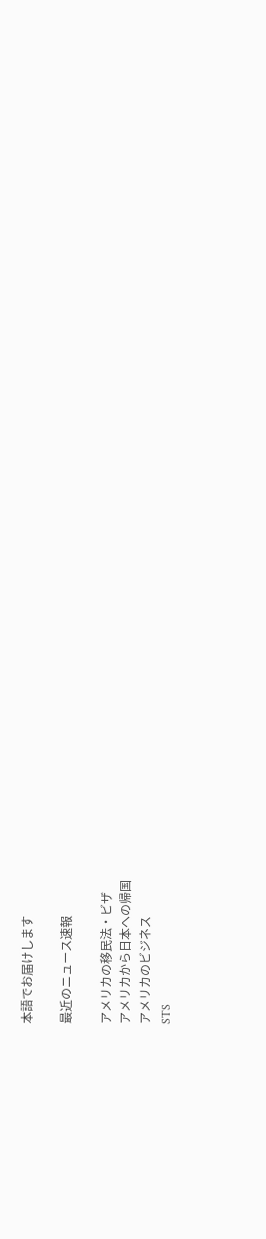本語でお届けします

最近のニュース速報

アメリカの移民法・ビザ
アメリカから日本への帰国
アメリカのビジネス
STS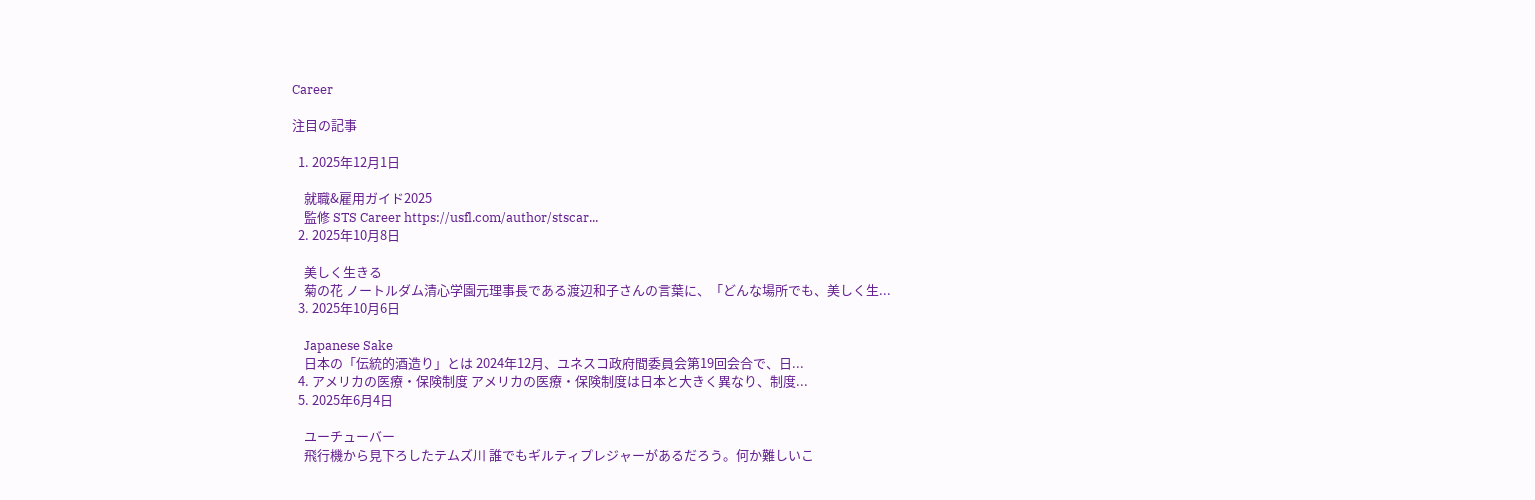Career

注目の記事

  1. 2025年12月1日

    就職&雇用ガイド2025
    監修 STS Career https://usfl.com/author/stscar...
  2. 2025年10月8日

    美しく生きる
    菊の花 ノートルダム清心学園元理事長である渡辺和子さんの言葉に、「どんな場所でも、美しく生...
  3. 2025年10月6日

    Japanese Sake
    日本の「伝統的酒造り」とは 2024年12月、ユネスコ政府間委員会第19回会合で、日...
  4. アメリカの医療・保険制度 アメリカの医療・保険制度は日本と大きく異なり、制度...
  5. 2025年6月4日

    ユーチューバー
    飛行機から見下ろしたテムズ川 誰でもギルティプレジャーがあるだろう。何か難しいこ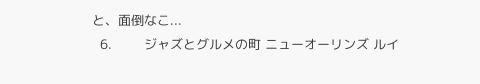と、面倒なこ...
  6.        ジャズとグルメの町 ニューオーリンズ ルイ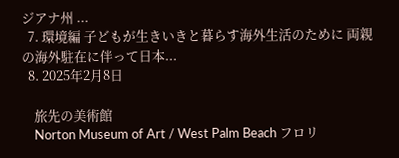ジアナ州 ...
  7. 環境編 子どもが生きいきと暮らす海外生活のために 両親の海外駐在に伴って日本...
  8. 2025年2月8日

    旅先の美術館
    Norton Museum of Art / West Palm Beach フロリ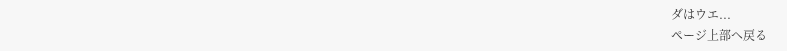ダはウエ...
ページ上部へ戻る